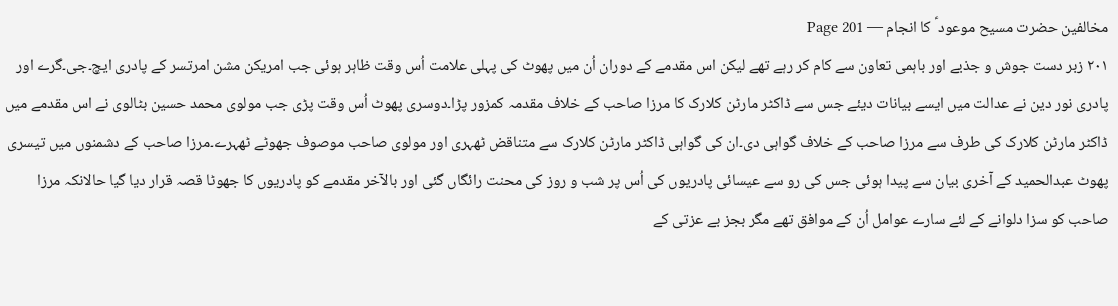مخالفین حضرت مسیح موعود ؑ کا انجام — Page 201
۲۰۱ زبر دست جوش و جذبے اور باہمی تعاون سے کام کر رہے تھے لیکن اس مقدمے کے دوران اُن میں پھوٹ کی پہلی علامت اُس وقت ظاہر ہوئی جب امریکن مشن امرتسر کے پادری ایچ۔جی۔گرے اور پادری نور دین نے عدالت میں ایسے بیانات دیئے جس سے ڈاکٹر مارٹن کلارک کا مرزا صاحب کے خلاف مقدمہ کمزور پڑا۔دوسری پھوٹ اُس وقت پڑی جب مولوی محمد حسین بٹالوی نے اس مقدمے میں ڈاکٹر مارٹن کلارک کی طرف سے مرزا صاحب کے خلاف گواہی دی۔ان کی گواہی ڈاکٹر مارٹن کلارک سے متناقض ٹھہری اور مولوی صاحب موصوف جھوٹے ٹھہرے۔مرزا صاحب کے دشمنوں میں تیسری پھوٹ عبدالحمید کے آخری بیان سے پیدا ہوئی جس کی رو سے عیسائی پادریوں کی اُس پر شب و روز کی محنت رائگاں گئی اور بالآخر مقدمے کو پادریوں کا جھوٹا قصہ قرار دیا گیا حالانکہ مرزا صاحب کو سزا دلوانے کے لئے سارے عوامل اُن کے موافق تھے مگر بجز بے عزتی کے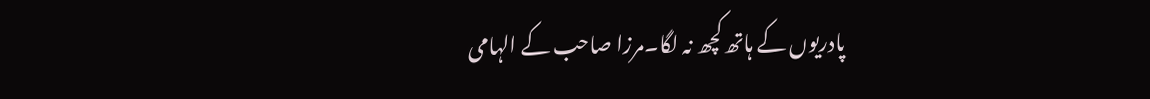پادریوں کے ہاتھ کچھ نہ لگا۔مرزا صاحب کے الہامی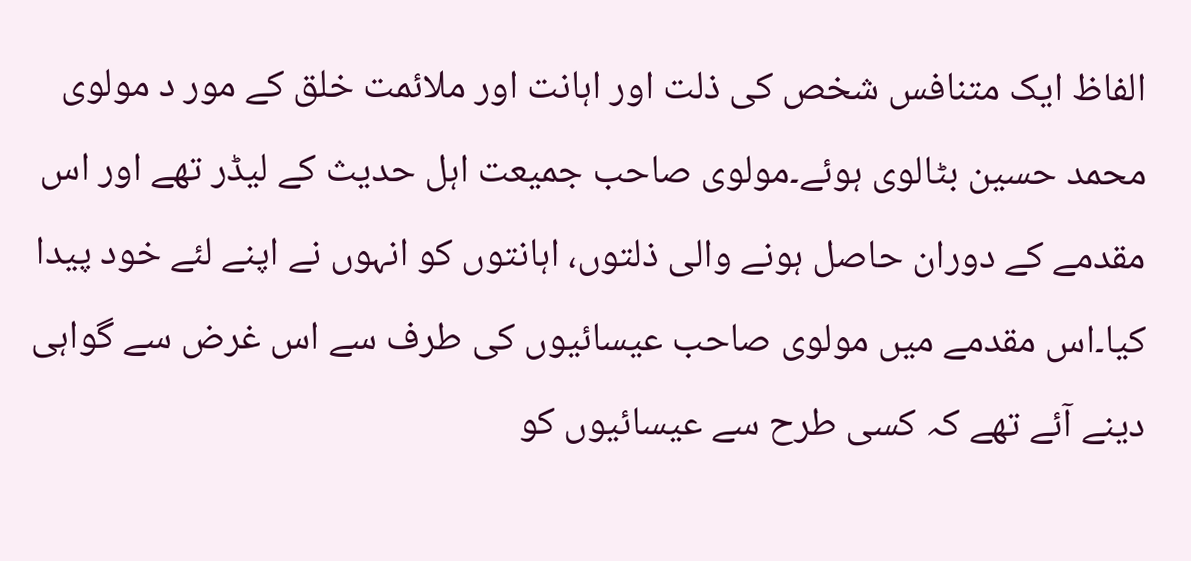الفاظ ایک متنافس شخص کی ذلت اور اہانت اور ملائمت خلق کے مور د مولوی محمد حسین بٹالوی ہوئے۔مولوی صاحب جمیعت اہل حدیث کے لیڈر تھے اور اس مقدمے کے دوران حاصل ہونے والی ذلتوں، اہانتوں کو انہوں نے اپنے لئے خود پیدا کیا۔اس مقدمے میں مولوی صاحب عیسائیوں کی طرف سے اس غرض سے گواہی دینے آئے تھے کہ کسی طرح سے عیسائیوں کو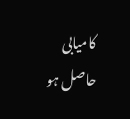کامیابی حاصل ہو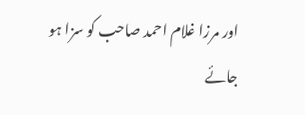اور مرزا غلام احمد صاحب کو سزا ہو جائے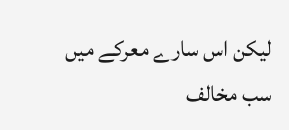لیکن اس سارے معرکے میں سب مخالف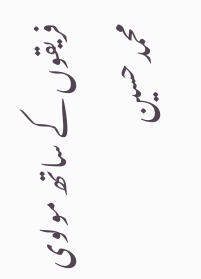فریقوں کے ساتھ مولوی محمد حسین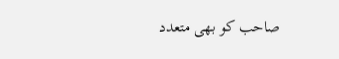صاحب کو بھی متعدد